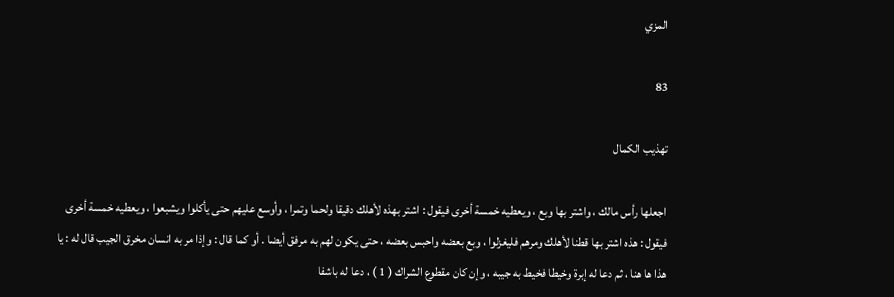المزي

83

تهذيب الكمال

اجعلها رأس مالك ، واشتر بها وبع ، ويعطيه خمسة أخرى فيقول : اشتر بهذه لأهلك دقيقا ولحما وتمرا ، وأوسع عليهم حتى يأكلوا ويشبعوا ، ويعطيه خمسة أخرى فيقول : هذه اشتر بها قطنا لأهلك ومرهم فليغزلوا ، وبع بعضه واحبس بعضه ، حتى يكون لهم به مرفق أيضا . أو كما قال : وإذا مر به انسان مخرق الجيب قال له : يا هذا ها هنا ، ثم دعا له إبرة وخيطا فخيط به جيبه ، وإن كان مقطوع الشراك ( 1 ) ، دعا له باشفا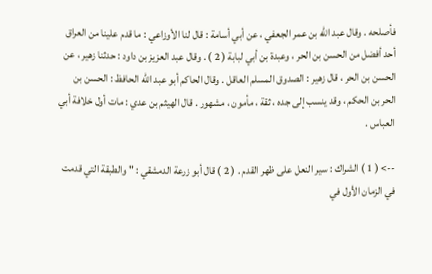فأصلحه . وقال عبد الله بن عمر الجعفي ، عن أبي أسامة : قال لنا الأوزاعي : ما قدم علينا من العراق أحد أفضل من الحسن بن الحر ، وعبدة بن أبي لبابة ( 2 ) . وقال عبد العزيز بن داود : حدثنا زهير ، عن الحسن بن الحر ، قال زهير : الصدوق المسلم العاقل . وقال الحاكم أبو عبد الله الحافظ : الحسن بن الحر بن الحكم ، وقد ينسب إلى جده ، ثقة ، مأمون ، مشهور . قال الهيثم بن عدي : مات أول خلافة أبي العباس .

--> ( 1 ) الشراك : سير النعل على ظهر القدم . ( 2 ) قال أبو زرعة الدمشقي : " والطبقة التي قدمت في الزمان الأول في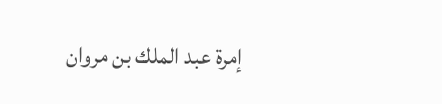إمرة عبد الملك بن مروان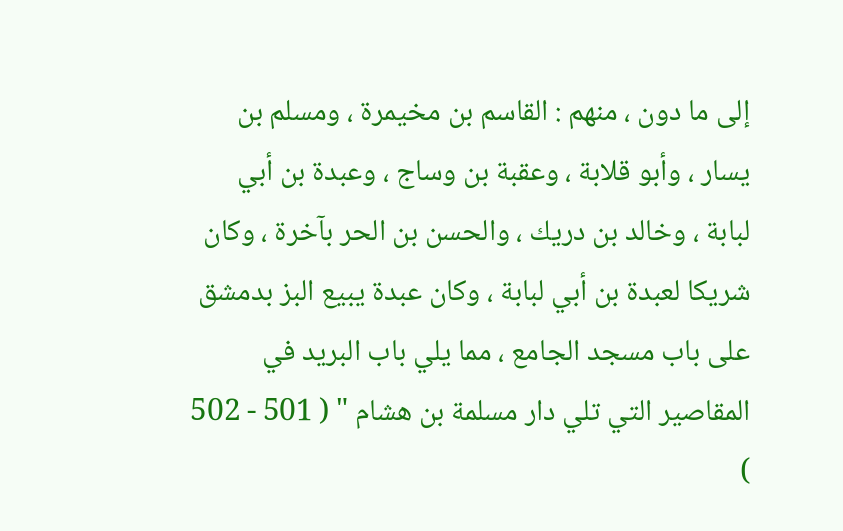إلى ما دون ، منهم : القاسم بن مخيمرة ، ومسلم بن يسار ، وأبو قلابة ، وعقبة بن وساج ، وعبدة بن أبي لبابة ، وخالد بن دريك ، والحسن بن الحر بآخرة ، وكان شريكا لعبدة بن أبي لبابة ، وكان عبدة يبيع البز بدمشق على باب مسجد الجامع ، مما يلي باب البريد في المقاصير التي تلي دار مسلمة بن هشام " ( 501 - 502 )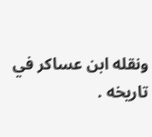ونقله ابن عساكر في تاريخه .